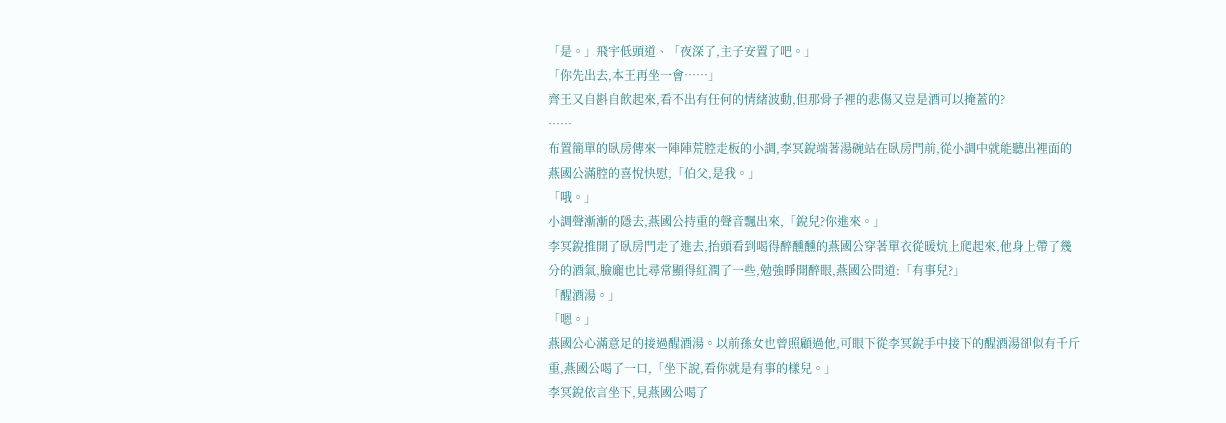「是。」飛宇低頭道、「夜深了,主子安置了吧。」
「你先出去,本王再坐一會……」
齊王又自斟自飲起來,看不出有任何的情緒波動,但那骨子裡的悲傷又豈是酒可以掩蓋的?
……
布置簡單的臥房傳來一陣陣荒腔走板的小調,李冥銳端著湯碗站在臥房門前,從小調中就能聽出裡面的燕國公滿腔的喜悅快慰,「伯父,是我。」
「哦。」
小調聲漸漸的隱去,燕國公持重的聲音飄出來,「銳兒?你進來。」
李冥銳推開了臥房門走了進去,抬頭看到喝得醉醺醺的燕國公穿著單衣從暖炕上爬起來,他身上帶了幾分的酒氣,臉龐也比尋常顯得紅潤了一些,勉強睜開醉眼,燕國公問道:「有事兒?」
「醒酒湯。」
「嗯。」
燕國公心滿意足的接過醒酒湯。以前孫女也曾照顧過他,可眼下從李冥銳手中接下的醒酒湯卻似有千斤重,燕國公喝了一口,「坐下說,看你就是有事的樣兒。」
李冥銳依言坐下,見燕國公喝了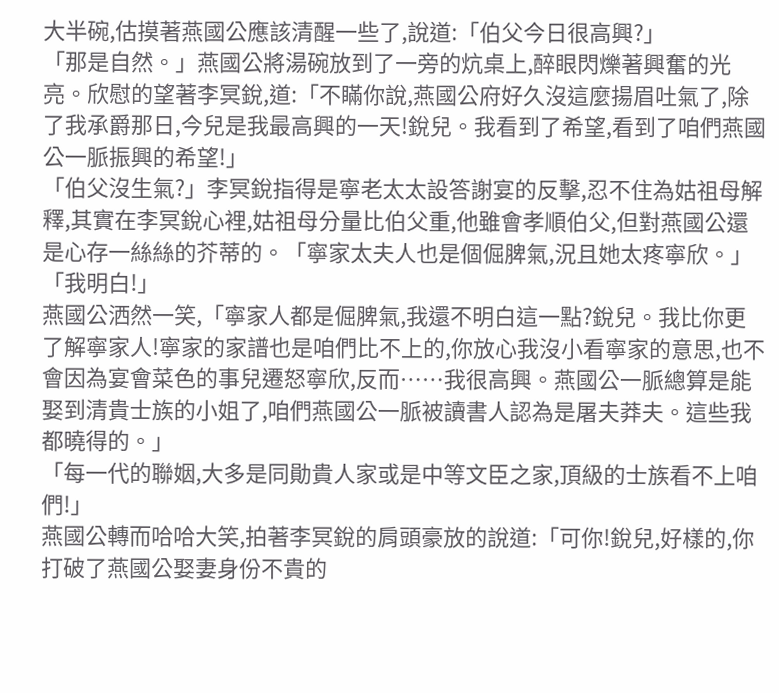大半碗,估摸著燕國公應該清醒一些了,說道:「伯父今日很高興?」
「那是自然。」燕國公將湯碗放到了一旁的炕桌上,醉眼閃爍著興奮的光亮。欣慰的望著李冥銳,道:「不瞞你說,燕國公府好久沒這麼揚眉吐氣了,除了我承爵那日,今兒是我最高興的一天!銳兒。我看到了希望,看到了咱們燕國公一脈振興的希望!」
「伯父沒生氣?」李冥銳指得是寧老太太設答謝宴的反擊,忍不住為姑祖母解釋,其實在李冥銳心裡,姑祖母分量比伯父重,他雖會孝順伯父,但對燕國公還是心存一絲絲的芥蒂的。「寧家太夫人也是個倔脾氣,況且她太疼寧欣。」
「我明白!」
燕國公洒然一笑,「寧家人都是倔脾氣,我還不明白這一點?銳兒。我比你更了解寧家人!寧家的家譜也是咱們比不上的,你放心我沒小看寧家的意思,也不會因為宴會菜色的事兒遷怒寧欣,反而……我很高興。燕國公一脈總算是能娶到清貴士族的小姐了,咱們燕國公一脈被讀書人認為是屠夫莽夫。這些我都曉得的。」
「每一代的聯姻,大多是同勛貴人家或是中等文臣之家,頂級的士族看不上咱們!」
燕國公轉而哈哈大笑,拍著李冥銳的肩頭豪放的說道:「可你!銳兒,好樣的,你打破了燕國公娶妻身份不貴的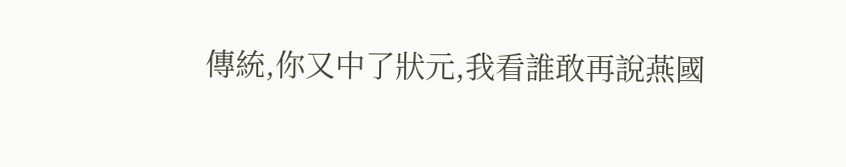傳統,你又中了狀元,我看誰敢再說燕國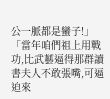公一脈都是蠻子!」
「當年咱們祖上用戰功,比武藝逼得那群讀書夫人不敢張嘴,可逼迫來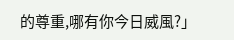的尊重,哪有你今日威風?」